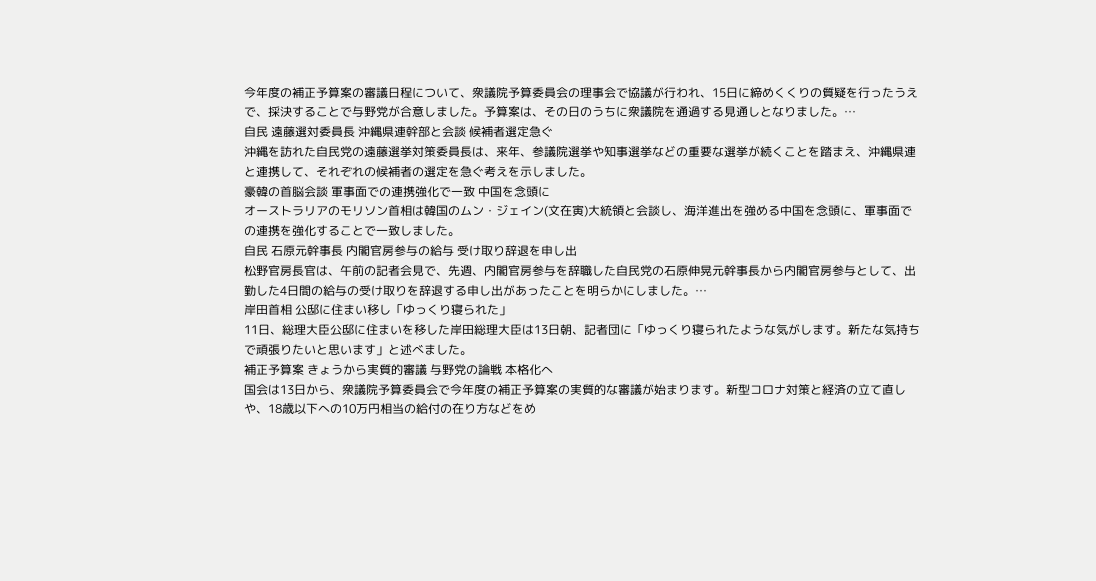今年度の補正予算案の審議日程について、衆議院予算委員会の理事会で協議が行われ、15日に締めくくりの質疑を行ったうえで、採決することで与野党が合意しました。予算案は、その日のうちに衆議院を通過する見通しとなりました。…
自民 遠藤選対委員長 沖縄県連幹部と会談 候補者選定急ぐ
沖縄を訪れた自民党の遠藤選挙対策委員長は、来年、参議院選挙や知事選挙などの重要な選挙が続くことを踏まえ、沖縄県連と連携して、それぞれの候補者の選定を急ぐ考えを示しました。
豪韓の首脳会談 軍事面での連携強化で一致 中国を念頭に
オーストラリアのモリソン首相は韓国のムン・ジェイン(文在寅)大統領と会談し、海洋進出を強める中国を念頭に、軍事面での連携を強化することで一致しました。
自民 石原元幹事長 内閣官房参与の給与 受け取り辞退を申し出
松野官房長官は、午前の記者会見で、先週、内閣官房参与を辞職した自民党の石原伸晃元幹事長から内閣官房参与として、出勤した4日間の給与の受け取りを辞退する申し出があったことを明らかにしました。…
岸田首相 公邸に住まい移し「ゆっくり寝られた」
11日、総理大臣公邸に住まいを移した岸田総理大臣は13日朝、記者団に「ゆっくり寝られたような気がします。新たな気持ちで頑張りたいと思います」と述べました。
補正予算案 きょうから実質的審議 与野党の論戦 本格化へ
国会は13日から、衆議院予算委員会で今年度の補正予算案の実質的な審議が始まります。新型コロナ対策と経済の立て直しや、18歳以下への10万円相当の給付の在り方などをめ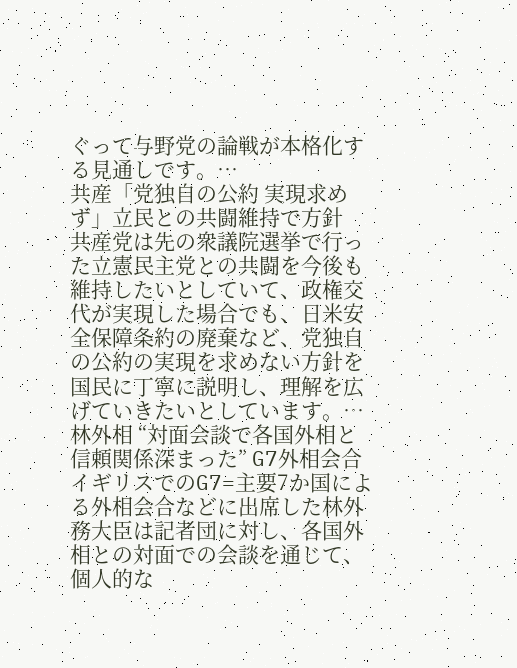ぐって与野党の論戦が本格化する見通しです。…
共産「党独自の公約 実現求めず」立民との共闘維持で方針
共産党は先の衆議院選挙で行った立憲民主党との共闘を今後も維持したいとしていて、政権交代が実現した場合でも、日米安全保障条約の廃棄など、党独自の公約の実現を求めない方針を国民に丁寧に説明し、理解を広げていきたいとしています。…
林外相 “対面会談で各国外相と信頼関係深まった” G7外相会合
イギリスでのG7=主要7か国による外相会合などに出席した林外務大臣は記者団に対し、各国外相との対面での会談を通じて、個人的な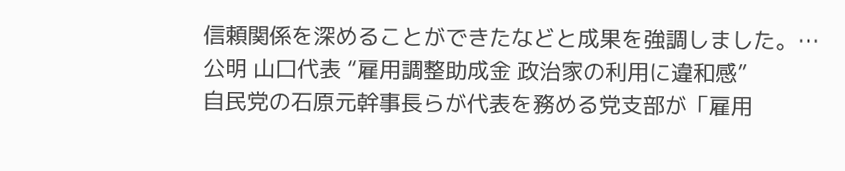信頼関係を深めることができたなどと成果を強調しました。…
公明 山口代表 “雇用調整助成金 政治家の利用に違和感”
自民党の石原元幹事長らが代表を務める党支部が「雇用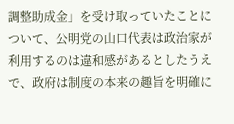調整助成金」を受け取っていたことについて、公明党の山口代表は政治家が利用するのは違和感があるとしたうえで、政府は制度の本来の趣旨を明確に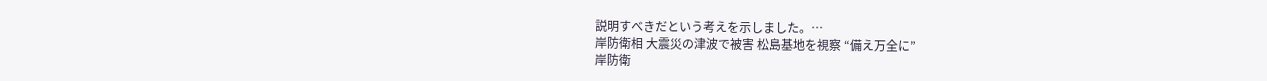説明すべきだという考えを示しました。…
岸防衛相 大震災の津波で被害 松島基地を視察 “備え万全に”
岸防衛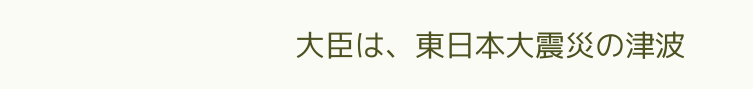大臣は、東日本大震災の津波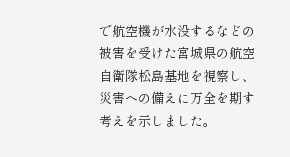で航空機が水没するなどの被害を受けた宮城県の航空自衛隊松島基地を視察し、災害への備えに万全を期す考えを示しました。